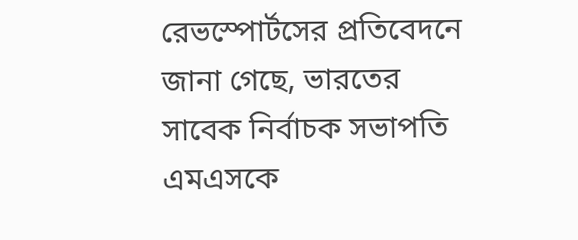রেভস্পোর্টসের প্রতিবেদনে জানা গেছে, ভারতের সাবেক নির্বাচক সভাপতি এমএসকে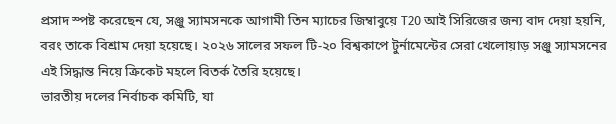প্রসাদ স্পষ্ট করেছেন যে, সঞ্জু স্যামসনকে আগামী তিন ম্যাচের জিম্বাবুয়ে T20 আই সিরিজের জন্য বাদ দেয়া হয়নি, বরং তাকে বিশ্রাম দেয়া হয়েছে। ২০২৬ সালের সফল টি-২০ বিশ্বকাপে টুর্নামেন্টের সেরা খেলোয়াড় সঞ্জু স্যামসনের এই সিদ্ধান্ত নিয়ে ক্রিকেট মহলে বিতর্ক তৈরি হয়েছে।
ভারতীয় দলের নির্বাচক কমিটি, যা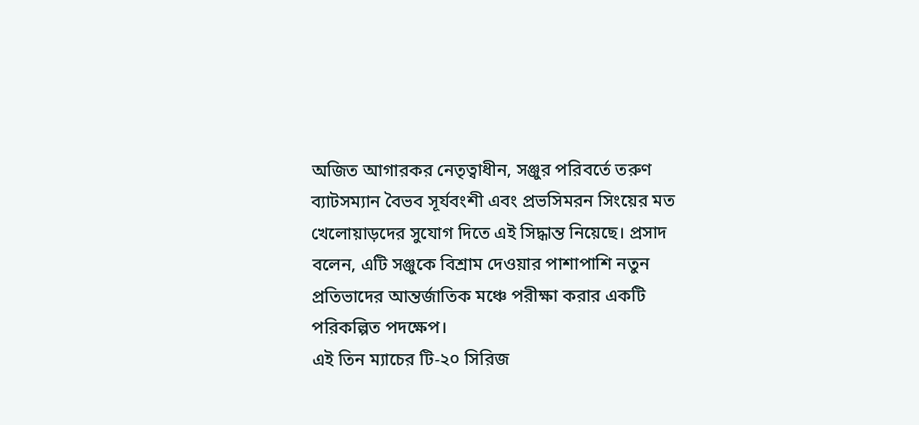অজিত আগারকর নেতৃত্বাধীন, সঞ্জুর পরিবর্তে তরুণ ব্যাটসম্যান বৈভব সূর্যবংশী এবং প্রভসিমরন সিংয়ের মত খেলোয়াড়দের সুযোগ দিতে এই সিদ্ধান্ত নিয়েছে। প্রসাদ বলেন, এটি সঞ্জুকে বিশ্রাম দেওয়ার পাশাপাশি নতুন প্রতিভাদের আন্তর্জাতিক মঞ্চে পরীক্ষা করার একটি পরিকল্পিত পদক্ষেপ।
এই তিন ম্যাচের টি-২০ সিরিজ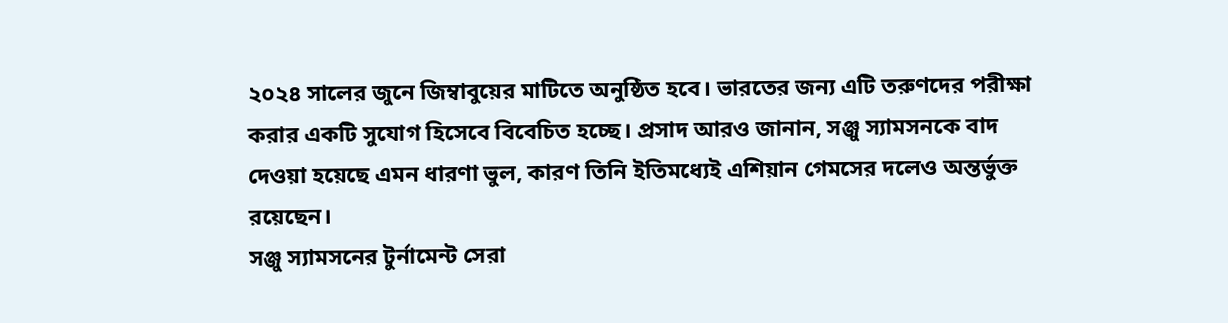২০২৪ সালের জুনে জিম্বাবুয়ের মাটিতে অনুষ্ঠিত হবে। ভারতের জন্য এটি তরুণদের পরীক্ষা করার একটি সুযোগ হিসেবে বিবেচিত হচ্ছে। প্রসাদ আরও জানান, সঞ্জু স্যামসনকে বাদ দেওয়া হয়েছে এমন ধারণা ভুল, কারণ তিনি ইতিমধ্যেই এশিয়ান গেমসের দলেও অন্তর্ভুক্ত রয়েছেন।
সঞ্জু স্যামসনের টুর্নামেন্ট সেরা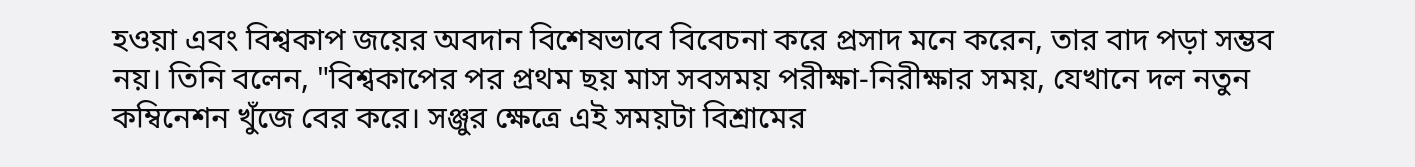হওয়া এবং বিশ্বকাপ জয়ের অবদান বিশেষভাবে বিবেচনা করে প্রসাদ মনে করেন, তার বাদ পড়া সম্ভব নয়। তিনি বলেন, "বিশ্বকাপের পর প্রথম ছয় মাস সবসময় পরীক্ষা-নিরীক্ষার সময়, যেখানে দল নতুন কম্বিনেশন খুঁজে বের করে। সঞ্জুর ক্ষেত্রে এই সময়টা বিশ্রামের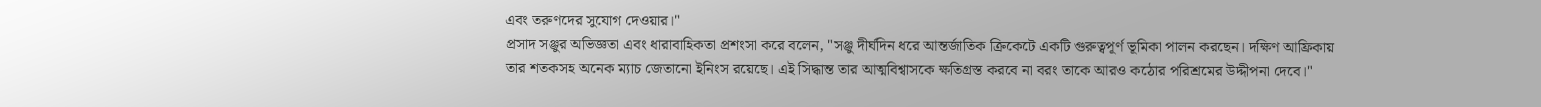এবং তরুণদের সুযোগ দেওয়ার।"
প্রসাদ সঞ্জুর অভিজ্ঞতা এবং ধারাবাহিকতা প্রশংসা করে বলেন, "সঞ্জু দীর্ঘদিন ধরে আন্তর্জাতিক ক্রিকেটে একটি গুরুত্বপূর্ণ ভূমিকা পালন করছেন। দক্ষিণ আফ্রিকায় তার শতকসহ অনেক ম্যাচ জেতানো ইনিংস রয়েছে। এই সিদ্ধান্ত তার আত্মবিশ্বাসকে ক্ষতিগ্রস্ত করবে না বরং তাকে আরও কঠোর পরিশ্রমের উদ্দীপনা দেবে।"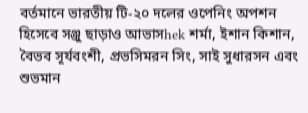বর্তমানে ভারতীয় টি-২০ দলের ওপেনিং অপশন হিসেবে সঞ্জু ছাড়াও আভাসhek শর্মা, ইশান কিশান, বৈভব সূর্যবংশী, প্রভসিমরন সিং, সাই সুধারসন এবং শুভমান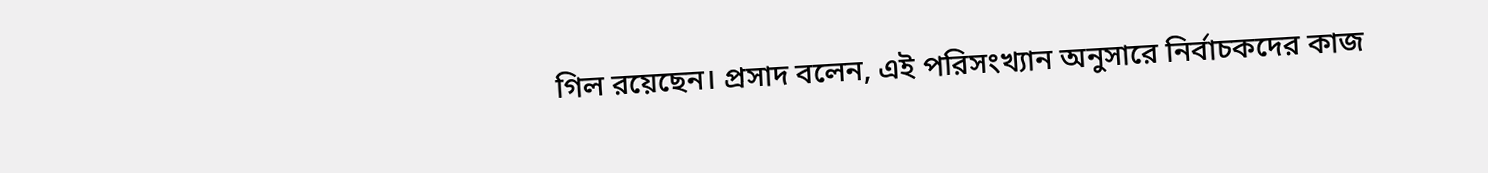গিল রয়েছেন। প্রসাদ বলেন, এই পরিসংখ্যান অনুসারে নির্বাচকদের কাজ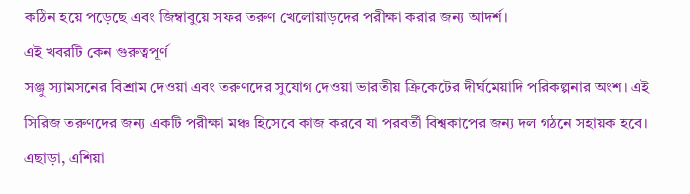কঠিন হয়ে পড়েছে এবং জিম্বাবুয়ে সফর তরুণ খেলোয়াড়দের পরীক্ষা করার জন্য আদর্শ।
এই খবরটি কেন গুরুত্বপূর্ণ
সঞ্জু স্যামসনের বিশ্রাম দেওয়া এবং তরুণদের সুযোগ দেওয়া ভারতীয় ক্রিকেটের দীর্ঘমেয়াদি পরিকল্পনার অংশ। এই সিরিজ তরুণদের জন্য একটি পরীক্ষা মঞ্চ হিসেবে কাজ করবে যা পরবর্তী বিশ্বকাপের জন্য দল গঠনে সহায়ক হবে। এছাড়া, এশিয়া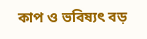কাপ ও ভবিষ্যৎ বড়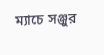ম্যাচে সঞ্জুর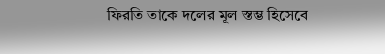ফিরতি তাকে দলের মূল স্তম্ভ হিসেবে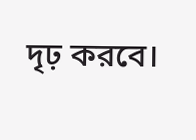দৃঢ় করবে।